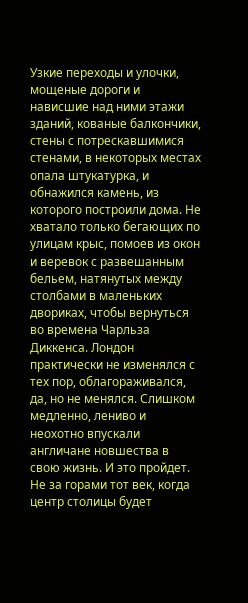Узкие переходы и улочки, мощеные дороги и нависшие над ними этажи зданий, кованые балкончики, стены с потрескавшимися стенами, в некоторых местах опала штукатурка, и обнажился камень, из которого построили дома. Не хватало только бегающих по улицам крыс, помоев из окон и веревок с развешанным бельем, натянутых между столбами в маленьких двориках, чтобы вернуться во времена Чарльза Диккенса. Лондон практически не изменялся с тех пор, облагораживался, да, но не менялся. Слишком медленно, лениво и неохотно впускали англичане новшества в свою жизнь. И это пройдет. Не за горами тот век, когда центр столицы будет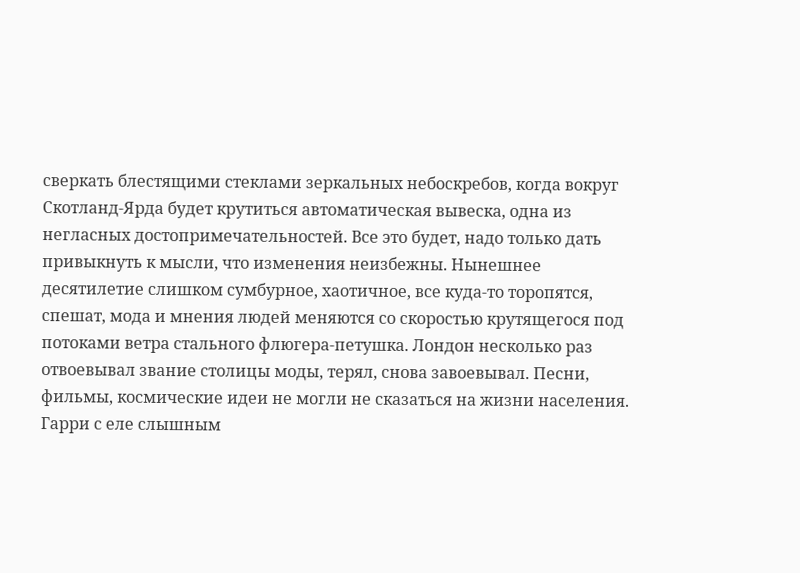сверкать блестящими стеклами зеркальных небоскребов, когда вокруг Скотланд-Ярда будет крутиться автоматическая вывеска, одна из негласных достопримечательностей. Все это будет, надо только дать привыкнуть к мысли, что изменения неизбежны. Нынешнее десятилетие слишком сумбурное, хаотичное, все куда-то торопятся, спешат, мода и мнения людей меняются со скоростью крутящегося под потоками ветра стального флюгера-петушка. Лондон несколько раз отвоевывал звание столицы моды, терял, снова завоевывал. Песни, фильмы, космические идеи не могли не сказаться на жизни населения.
Гарри с еле слышным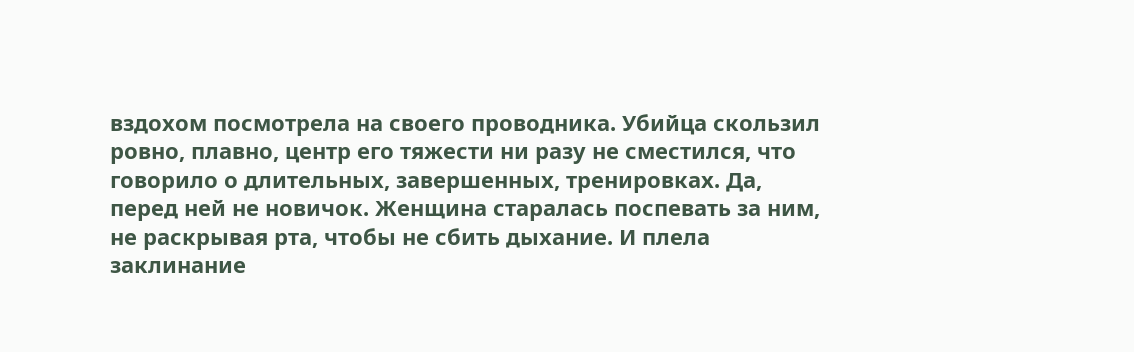вздохом посмотрела на своего проводника. Убийца скользил ровно, плавно, центр его тяжести ни разу не сместился, что говорило о длительных, завершенных, тренировках. Да, перед ней не новичок. Женщина старалась поспевать за ним, не раскрывая рта, чтобы не сбить дыхание. И плела заклинание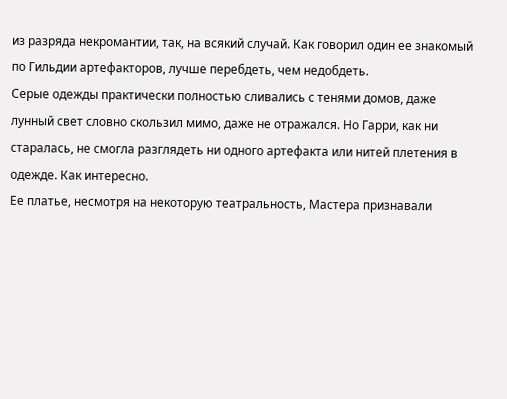из разряда некромантии, так, на всякий случай. Как говорил один ее знакомый по Гильдии артефакторов, лучше перебдеть, чем недобдеть.
Серые одежды практически полностью сливались с тенями домов, даже лунный свет словно скользил мимо, даже не отражался. Но Гарри, как ни старалась, не смогла разглядеть ни одного артефакта или нитей плетения в одежде. Как интересно.
Ее платье, несмотря на некоторую театральность, Мастера признавали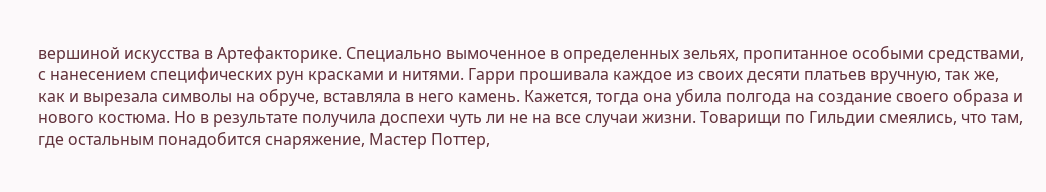вершиной искусства в Артефакторике. Специально вымоченное в определенных зельях, пропитанное особыми средствами, с нанесением специфических рун красками и нитями. Гарри прошивала каждое из своих десяти платьев вручную, так же, как и вырезала символы на обруче, вставляла в него камень. Кажется, тогда она убила полгода на создание своего образа и нового костюма. Но в результате получила доспехи чуть ли не на все случаи жизни. Товарищи по Гильдии смеялись, что там, где остальным понадобится снаряжение, Мастер Поттер,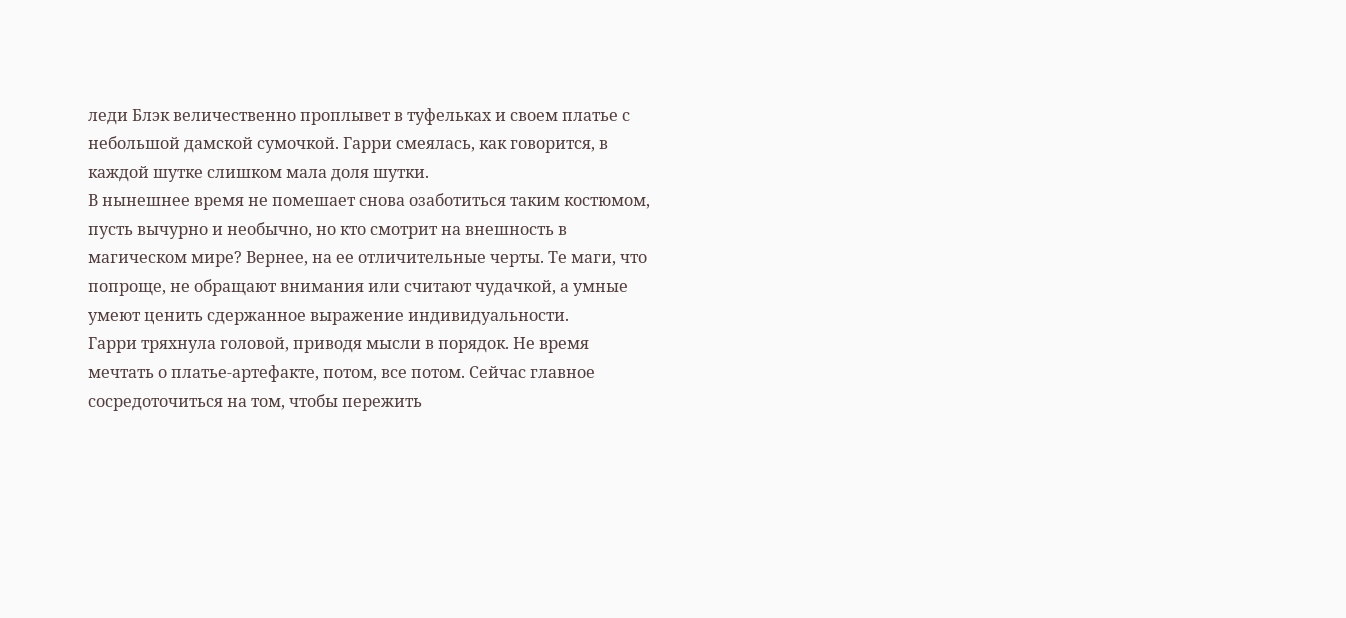леди Блэк величественно проплывет в туфельках и своем платье с небольшой дамской сумочкой. Гарри смеялась, как говорится, в каждой шутке слишком мала доля шутки.
В нынешнее время не помешает снова озаботиться таким костюмом, пусть вычурно и необычно, но кто смотрит на внешность в магическом мире? Вернее, на ее отличительные черты. Те маги, что попроще, не обращают внимания или считают чудачкой, а умные умеют ценить сдержанное выражение индивидуальности.
Гарри тряхнула головой, приводя мысли в порядок. Не время мечтать о платье-артефакте, потом, все потом. Сейчас главное сосредоточиться на том, чтобы пережить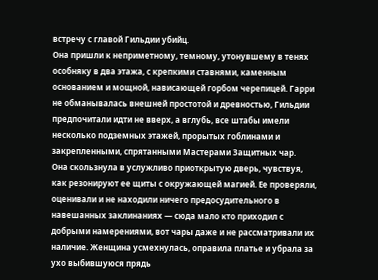встречу с главой Гильдии убийц.
Она пришли к неприметному, темному, утонувшему в тенях особняку в два этажа, с крепкими ставнями, каменным основанием и мощной, нависающей горбом черепицей. Гарри не обманывалась внешней простотой и древностью, Гильдии предпочитали идти не вверх, а вглубь, все штабы имели несколько подземных этажей, прорытых гоблинами и закрепленными, спрятанными Мастерами Защитных чар.
Она скользнула в услужливо приоткрытую дверь, чувствуя, как резонируют ее щиты с окружающей магией. Ее проверяли, оценивали и не находили ничего предосудительного в навешанных заклинаниях — сюда мало кто приходил с добрыми намерениями, вот чары даже и не рассматривали их наличие. Женщина усмехнулась, оправила платье и убрала за ухо выбившуюся прядь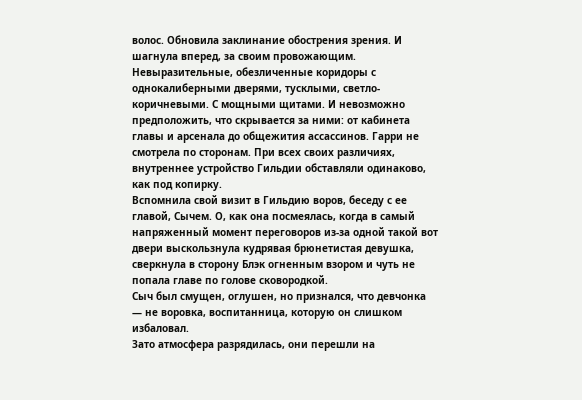волос. Обновила заклинание обострения зрения. И шагнула вперед, за своим провожающим.
Невыразительные, обезличенные коридоры с однокалиберными дверями, тусклыми, светло-коричневыми. С мощными щитами. И невозможно предположить, что скрывается за ними: от кабинета главы и арсенала до общежития ассассинов. Гарри не смотрела по сторонам. При всех своих различиях, внутреннее устройство Гильдии обставляли одинаково, как под копирку.
Вспомнила свой визит в Гильдию воров, беседу с ее главой, Сычем. О, как она посмеялась, когда в самый напряженный момент переговоров из-за одной такой вот двери выскользнула кудрявая брюнетистая девушка, сверкнула в сторону Блэк огненным взором и чуть не попала главе по голове сковородкой.
Сыч был смущен, оглушен, но признался, что девчонка — не воровка, воспитанница, которую он слишком избаловал.
Зато атмосфера разрядилась, они перешли на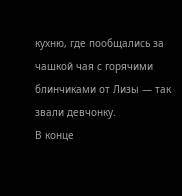кухню, где пообщались за чашкой чая с горячими блинчиками от Лизы — так звали девчонку.
В конце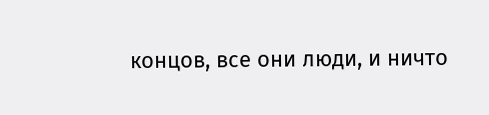концов, все они люди, и ничто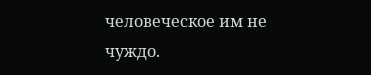человеческое им не чуждо.